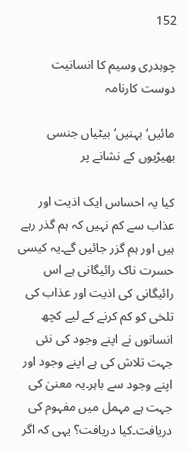152

چوہدری وسیم کا انسانیت دوست کارنامہ

مائیں‘ بہنیں‘بیٹیاں جنسی بھیڑیوں کے نشانے پر

کیا یہ احساس ایک اذیت اور عذاب سے کم نہیں کہ ہم گذر رہے ہیں اور ہم گزر جائیں گے۔یہ کیسی حسرت ناک رائیگانی ہے اس رائیگانی کی اذیت اور عذاب کی تلخی کو کم کرنے کے لیے کچھ انسانوں نے اپنے وجود کی نئی جہت تلاش کی ہے اپنے وجود اور اپنے وجود سے باہر۔یہ معنیٰ کی جہت ہے مہمل میں مفہوم کی دریافت۔کیا دریافت؟ یہی کہ اگر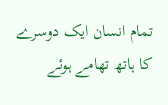تمام انسان ایک دوسرے کا ہاتھ تھامے ہوئے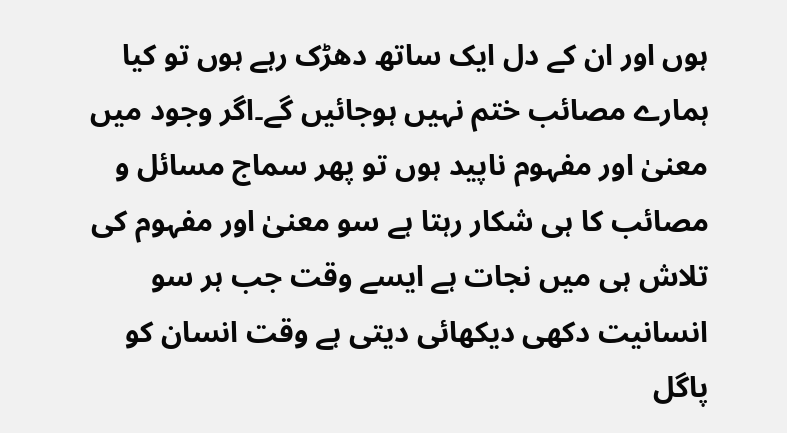ہوں اور ان کے دل ایک ساتھ دھڑک رہے ہوں تو کیا ہمارے مصائب ختم نہیں ہوجائیں گے۔اگر وجود میں معنیٰ اور مفہوم ناپید ہوں تو پھر سماج مسائل و مصائب کا ہی شکار رہتا ہے سو معنیٰ اور مفہوم کی تلاش ہی میں نجات ہے ایسے وقت جب ہر سو انسانیت دکھی دیکھائی دیتی ہے وقت انسان کو پاگل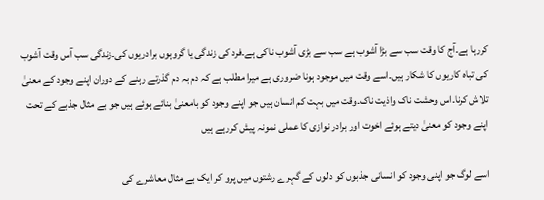کررہا ہے۔آج کا وقت سب سے بڑا آشوب ہے سب سے بڑی آشوب ناکی ہے۔فرد کی زندگی یا گروہوں برادریوں کی۔زندگی سب آس وقت آشوب کی تباہ کاریوں کا شکار ہیں۔اسے وقت میں موجود ہونا ضروری ہے میرا مطلب ہے کہ دم بہ دم گذرتے رہنے کے دوران اپنے وجود کے معنیٰ تلاش کرنا۔اس وحشت ناک واذیت ناک۔وقت میں بہت کم انسان ہیں جو اپنے وجود کو بامعنیٰ بنائے ہوئے ہیں جو بے مثال جذبے کے تحت اپنے وجود کو معنیٰ دیتے ہوئے اخوت اور برادر نوازی کا عملی نمونہ پیش کررہے ہیں

اسے لوگ جو اپنی وجود کو انسانی جذبوں کو دلوں کے گہرے رشتوں میں پرو کر ایک بے مثال معاشرے کی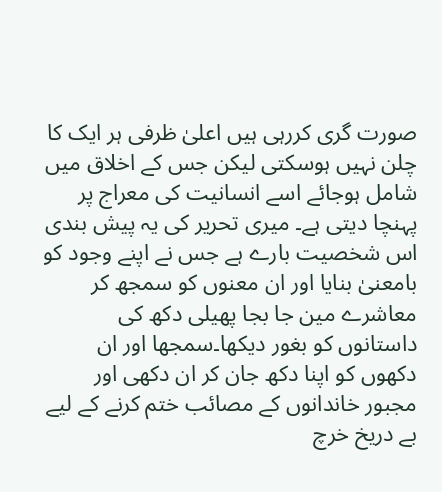صورت گری کررہی ہیں اعلیٰ ظرفی ہر ایک کا چلن نہیں ہوسکتی لیکن جس کے اخلاق میں شامل ہوجائے اسے انسانیت کی معراج پر پہنچا دیتی ہے۔ میری تحریر کی یہ پیش بندی اس شخصیت بارے ہے جس نے اپنے وجود کو بامعنیٰ بنایا اور ان معنوں کو سمجھ کر معاشرے مین جا بجا پھیلی دکھ کی داستانوں کو بغور دیکھا۔سمجھا اور ان دکھوں کو اپنا دکھ جان کر ان دکھی اور مجبور خاندانوں کے مصائب ختم کرنے کے لیے بے دریخ خرچ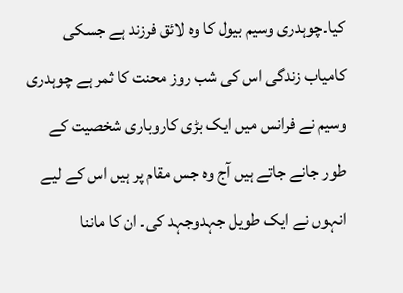کیا۔چوہدری وسیم بیول کا وہ لائق فرزند ہے جسکی کامیاب زندگی اس کی شب روز محنت کا ثمر ہے چوہدری وسیم نے فرانس میں ایک بڑی کاروباری شخصیت کے طور جانے جاتے ہیں آج وہ جس مقام پر ہیں اس کے لیے انہوں نے ایک طویل جہدوجہد کی۔ ان کا ماننا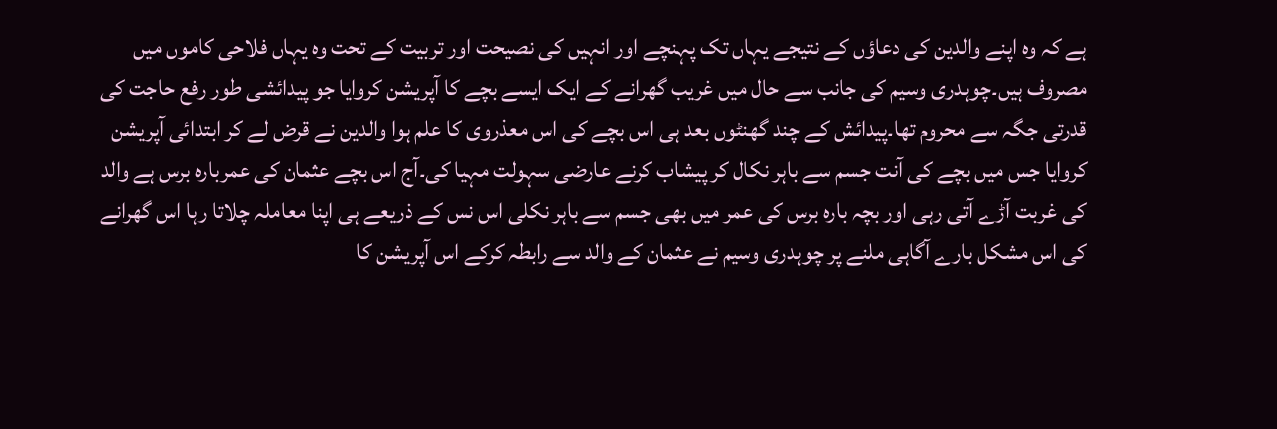ہے کہ وہ اپنے والدین کی دعاؤں کے نتیجے یہاں تک پہنچے اور انہیں کی نصیحت اور تربیت کے تحت وہ یہاں فلاحی کاموں میں مصروف ہیں۔چوہدری وسیم کی جانب سے حال میں غریب گھرانے کے ایک ایسے بچے کا آپریشن کروایا جو پیدائشی طور رفع حاجت کی قدرتی جگہ سے محروم تھا۔پیدائش کے چند گھنٹوں بعد ہی اس بچے کی اس معذروی کا علم ہوا والدین نے قرض لے کر ابتدائی آپریشن کروایا جس میں بچے کی آنت جسم سے باہر نکال کر پیشاب کرنے عارضی سہولت مہیا کی۔آج اس بچے عثمان کی عمربارہ برس ہے والد کی غربت آڑے آتی رہی اور بچہ بارہ برس کی عمر میں بھی جسم سے باہر نکلی اس نس کے ذریعے ہی اپنا معاملہ چلاتا رہا اس گھرانے کی اس مشکل بارے آگاہی ملنے پر چوہدری وسیم نے عثمان کے والد سے رابطہ کرکے اس آپریشن کا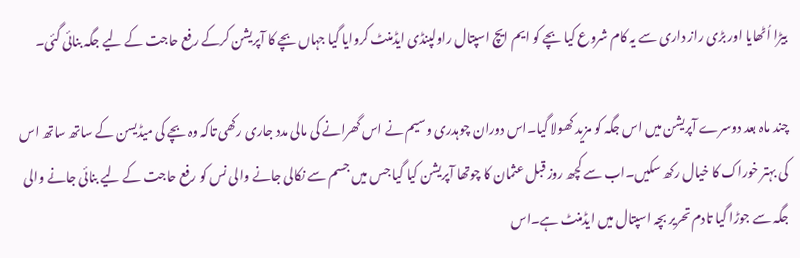بیڑا اُٹھایا اور بڑی راز داری سے یہ کام شروع کیا بچے کو ایم ایچ اسپتال راولپنڈی ایڈمنٹ کروایا گیا جہاں بچے کا آپریشن کرکے رفع حاجت کے لیے جگہ بنائی گئی۔

چند ماہ بعد دوسرے آپریشن میں اس جگہ کو مزید کھولا گیا۔اس دوران چوہدری وسیم نے اس گھرانے کی مالی مدد جاری رکھی تاکہ وہ بچے کی میڈیسن کے ساتھ ساتھ اس کی بہتر خوراک کا خیال رکھ سکیں۔اب سے کچھ روز قبل عثمان کا چوتھا آپریشن کیا گیا جس میں جسم سے نکالی جانے والی نس کو رفع حاجت کے لیے بنائی جانے والی جگہ سے جوڑا گیا تادم تحریر بچہ اسپتال میں ایڈمنٹ ہے۔اس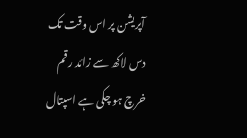آپریشن پر اس وقت تک دس لاکھ سے زائد رقم خرچ ہو چکی ہے اسپتال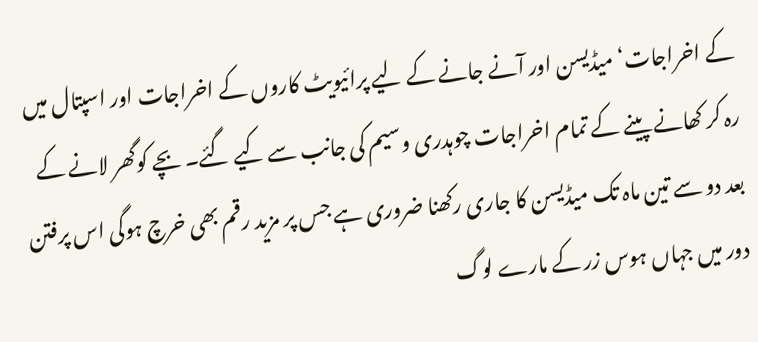کے اخراجات‘ میڈیسن اور آنے جانے کے لیے پرائیویٹ کاروں کے اخراجات اور اسپتال میں رہ کر کھانے پینے کے تمام اخراجات چوہدری وسیم کی جانب سے کیے گئے۔ بچے کوگھر لانے کے بعد دو سے تین ماہ تک میڈیسن کا جاری رکھنا ضروری ہے جس پر مزید رقم بھی خرچ ہوگی اس پرفتن دور میں جہاں ہوس زر کے مارے لوگ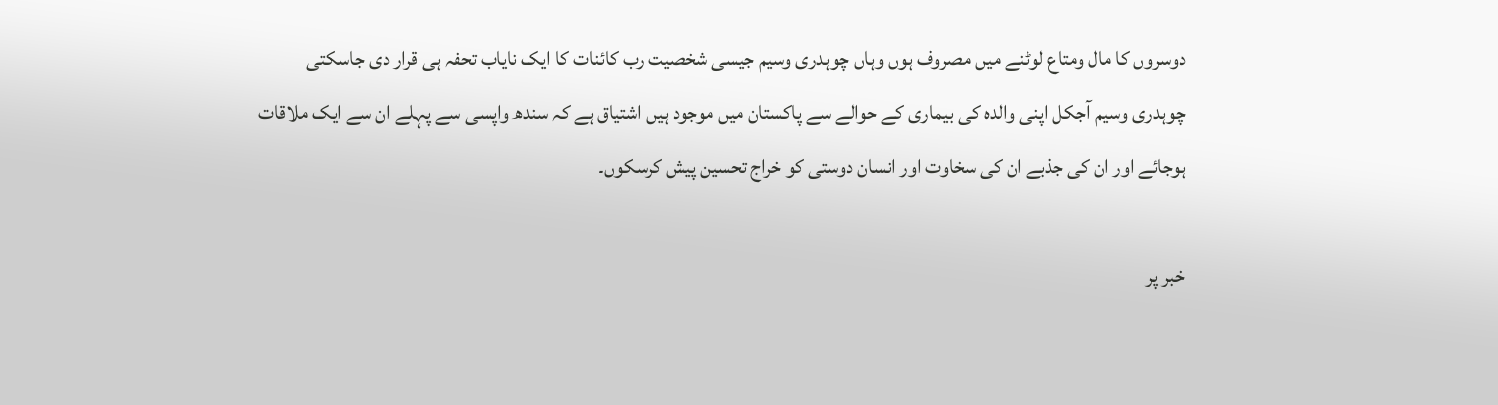دوسروں کا مال ومتاع لوٹنے میں مصروف ہوں وہاں چوہدری وسیم جیسی شخصیت رب کائنات کا ایک نایاب تحفہ ہی قرار دی جاسکتی چوہدری وسیم آجکل اپنی والدہ کی بیماری کے حوالے سے پاکستان میں موجود ہیں اشتیاق ہے کہ سندھ واپسی سے پہلے ان سے ایک ملاقات ہوجائے اور ان کی جذبے ان کی سخاوت اور انسان دوستی کو خراج تحسین پیش کرسکوں۔

خبر پر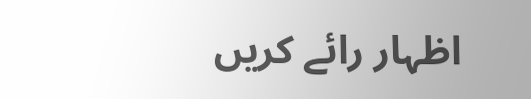اظہار رائے کریں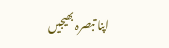اپنا تبصرہ بھیجیں